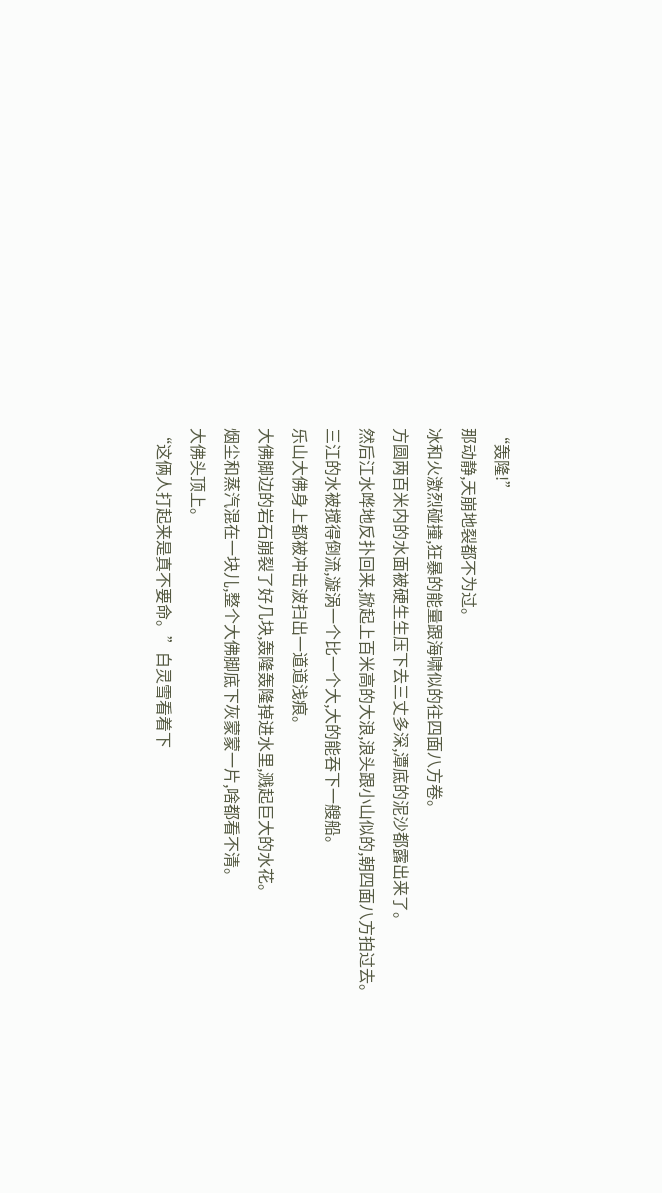“轰隆!”
那动静,天崩地裂都不为过。
冰和火激烈碰撞,狂暴的能量跟海啸似的往四面八方卷。
方圆两百米内的水面被硬生生压下去三丈多深,潭底的泥沙都露出来了。
然后江水哗地反扑回来,掀起上百米高的大浪,浪头跟小山似的,朝四面八方拍过去。
三江的水被搅得倒流,漩涡一个比一个大,大的能吞下一艘船。
乐山大佛身上都被冲击波扫出一道道浅痕。
大佛脚边的岩石崩裂了好几块,轰隆轰隆掉进水里,溅起巨大的水花。
烟尘和蒸汽混在一块儿,整个大佛脚底下灰蒙蒙一片,啥都看不清。
大佛头顶上。
“这俩人打起来是真不要命。”白灵雪看着下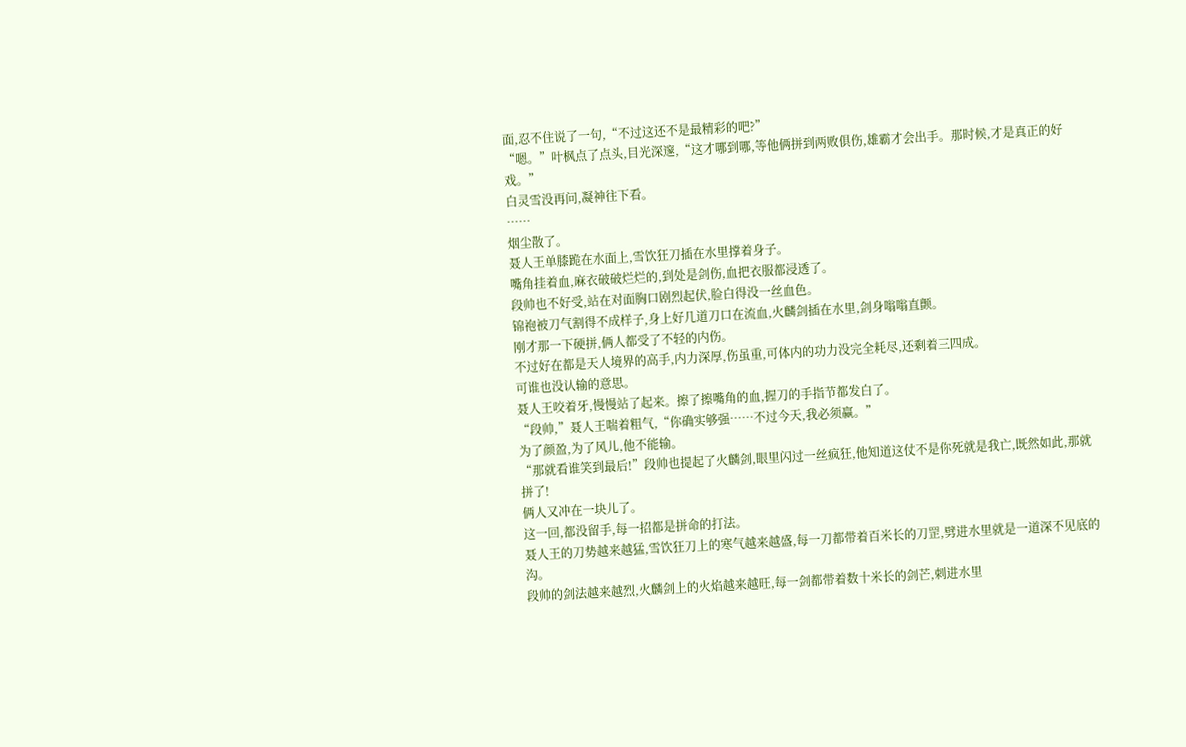面,忍不住说了一句,“不过这还不是最精彩的吧?”
“嗯。”叶枫点了点头,目光深邃,“这才哪到哪,等他俩拼到两败俱伤,雄霸才会出手。那时候,才是真正的好戏。”
白灵雪没再问,凝神往下看。
……
烟尘散了。
聂人王单膝跪在水面上,雪饮狂刀插在水里撑着身子。
嘴角挂着血,麻衣破破烂烂的,到处是剑伤,血把衣服都浸透了。
段帅也不好受,站在对面胸口剧烈起伏,脸白得没一丝血色。
锦袍被刀气割得不成样子,身上好几道刀口在流血,火麟剑插在水里,剑身嗡嗡直颤。
刚才那一下硬拼,俩人都受了不轻的内伤。
不过好在都是天人境界的高手,内力深厚,伤虽重,可体内的功力没完全耗尽,还剩着三四成。
可谁也没认输的意思。
聂人王咬着牙,慢慢站了起来。擦了擦嘴角的血,握刀的手指节都发白了。
“段帅,”聂人王喘着粗气,“你确实够强……不过今天,我必须赢。”
为了颜盈,为了风儿,他不能输。
“那就看谁笑到最后!”段帅也提起了火麟剑,眼里闪过一丝疯狂,他知道这仗不是你死就是我亡,既然如此,那就拼了!
俩人又冲在一块儿了。
这一回,都没留手,每一招都是拼命的打法。
聂人王的刀势越来越猛,雪饮狂刀上的寒气越来越盛,每一刀都带着百米长的刀罡,劈进水里就是一道深不见底的沟。
段帅的剑法越来越烈,火麟剑上的火焰越来越旺,每一剑都带着数十米长的剑芒,刺进水里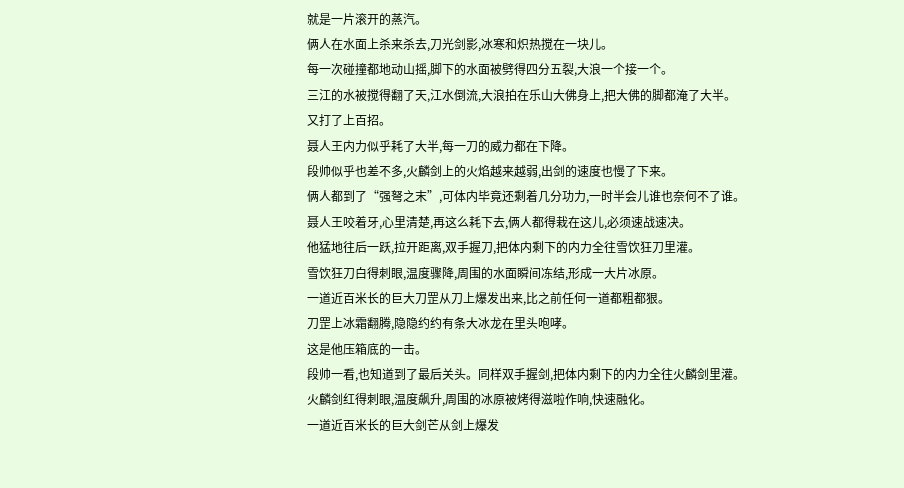就是一片滚开的蒸汽。
俩人在水面上杀来杀去,刀光剑影,冰寒和炽热搅在一块儿。
每一次碰撞都地动山摇,脚下的水面被劈得四分五裂,大浪一个接一个。
三江的水被搅得翻了天,江水倒流,大浪拍在乐山大佛身上,把大佛的脚都淹了大半。
又打了上百招。
聂人王内力似乎耗了大半,每一刀的威力都在下降。
段帅似乎也差不多,火麟剑上的火焰越来越弱,出剑的速度也慢了下来。
俩人都到了“强弩之末”,可体内毕竟还剩着几分功力,一时半会儿谁也奈何不了谁。
聂人王咬着牙,心里清楚,再这么耗下去,俩人都得栽在这儿,必须速战速决。
他猛地往后一跃,拉开距离,双手握刀,把体内剩下的内力全往雪饮狂刀里灌。
雪饮狂刀白得刺眼,温度骤降,周围的水面瞬间冻结,形成一大片冰原。
一道近百米长的巨大刀罡从刀上爆发出来,比之前任何一道都粗都狠。
刀罡上冰霜翻腾,隐隐约约有条大冰龙在里头咆哮。
这是他压箱底的一击。
段帅一看,也知道到了最后关头。同样双手握剑,把体内剩下的内力全往火麟剑里灌。
火麟剑红得刺眼,温度飙升,周围的冰原被烤得滋啦作响,快速融化。
一道近百米长的巨大剑芒从剑上爆发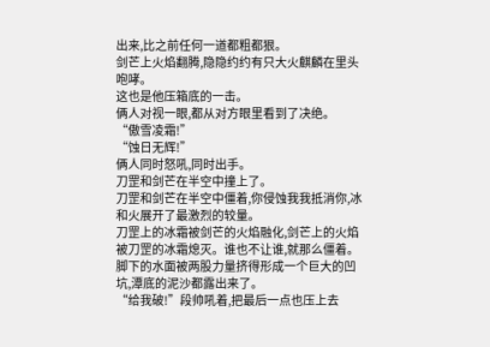出来,比之前任何一道都粗都狠。
剑芒上火焰翻腾,隐隐约约有只大火麒麟在里头咆哮。
这也是他压箱底的一击。
俩人对视一眼,都从对方眼里看到了决绝。
“傲雪凌霜!”
“蚀日无辉!”
俩人同时怒吼,同时出手。
刀罡和剑芒在半空中撞上了。
刀罡和剑芒在半空中僵着,你侵蚀我我抵消你,冰和火展开了最激烈的较量。
刀罡上的冰霜被剑芒的火焰融化,剑芒上的火焰被刀罡的冰霜熄灭。谁也不让谁,就那么僵着。
脚下的水面被两股力量挤得形成一个巨大的凹坑,潭底的泥沙都露出来了。
“给我破!”段帅吼着,把最后一点也压上去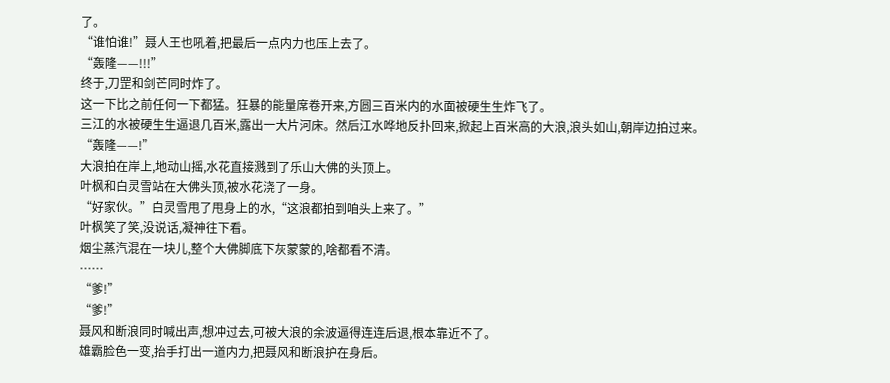了。
“谁怕谁!”聂人王也吼着,把最后一点内力也压上去了。
“轰隆——!!!”
终于,刀罡和剑芒同时炸了。
这一下比之前任何一下都猛。狂暴的能量席卷开来,方圆三百米内的水面被硬生生炸飞了。
三江的水被硬生生逼退几百米,露出一大片河床。然后江水哗地反扑回来,掀起上百米高的大浪,浪头如山,朝岸边拍过来。
“轰隆——!”
大浪拍在岸上,地动山摇,水花直接溅到了乐山大佛的头顶上。
叶枫和白灵雪站在大佛头顶,被水花浇了一身。
“好家伙。”白灵雪甩了甩身上的水,“这浪都拍到咱头上来了。”
叶枫笑了笑,没说话,凝神往下看。
烟尘蒸汽混在一块儿,整个大佛脚底下灰蒙蒙的,啥都看不清。
……
“爹!”
“爹!”
聂风和断浪同时喊出声,想冲过去,可被大浪的余波逼得连连后退,根本靠近不了。
雄霸脸色一变,抬手打出一道内力,把聂风和断浪护在身后。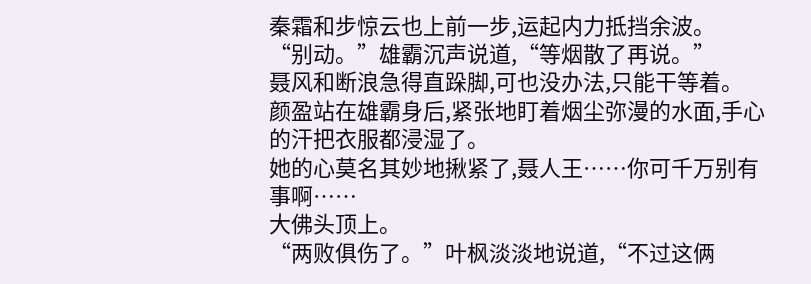秦霜和步惊云也上前一步,运起内力抵挡余波。
“别动。”雄霸沉声说道,“等烟散了再说。”
聂风和断浪急得直跺脚,可也没办法,只能干等着。
颜盈站在雄霸身后,紧张地盯着烟尘弥漫的水面,手心的汗把衣服都浸湿了。
她的心莫名其妙地揪紧了,聂人王……你可千万别有事啊……
大佛头顶上。
“两败俱伤了。”叶枫淡淡地说道,“不过这俩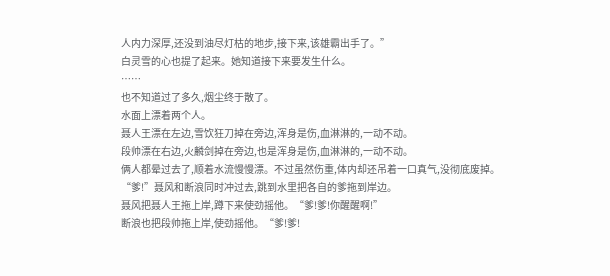人内力深厚,还没到油尽灯枯的地步,接下来,该雄霸出手了。”
白灵雪的心也提了起来。她知道接下来要发生什么。
……
也不知道过了多久,烟尘终于散了。
水面上漂着两个人。
聂人王漂在左边,雪饮狂刀掉在旁边,浑身是伤,血淋淋的,一动不动。
段帅漂在右边,火麟剑掉在旁边,也是浑身是伤,血淋淋的,一动不动。
俩人都晕过去了,顺着水流慢慢漂。不过虽然伤重,体内却还吊着一口真气,没彻底废掉。
“爹!”聂风和断浪同时冲过去,跳到水里把各自的爹拖到岸边。
聂风把聂人王拖上岸,蹲下来使劲摇他。“爹!爹!你醒醒啊!”
断浪也把段帅拖上岸,使劲摇他。“爹!爹!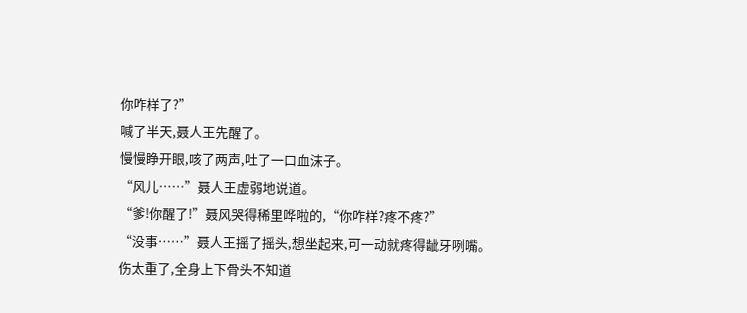你咋样了?”
喊了半天,聂人王先醒了。
慢慢睁开眼,咳了两声,吐了一口血沫子。
“风儿……”聂人王虚弱地说道。
“爹!你醒了!”聂风哭得稀里哗啦的,“你咋样?疼不疼?”
“没事……”聂人王摇了摇头,想坐起来,可一动就疼得龇牙咧嘴。
伤太重了,全身上下骨头不知道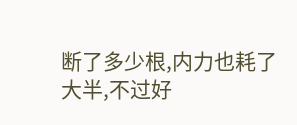断了多少根,内力也耗了大半,不过好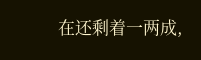在还剩着一两成,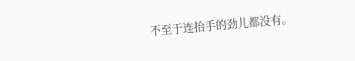不至于连抬手的劲儿都没有。